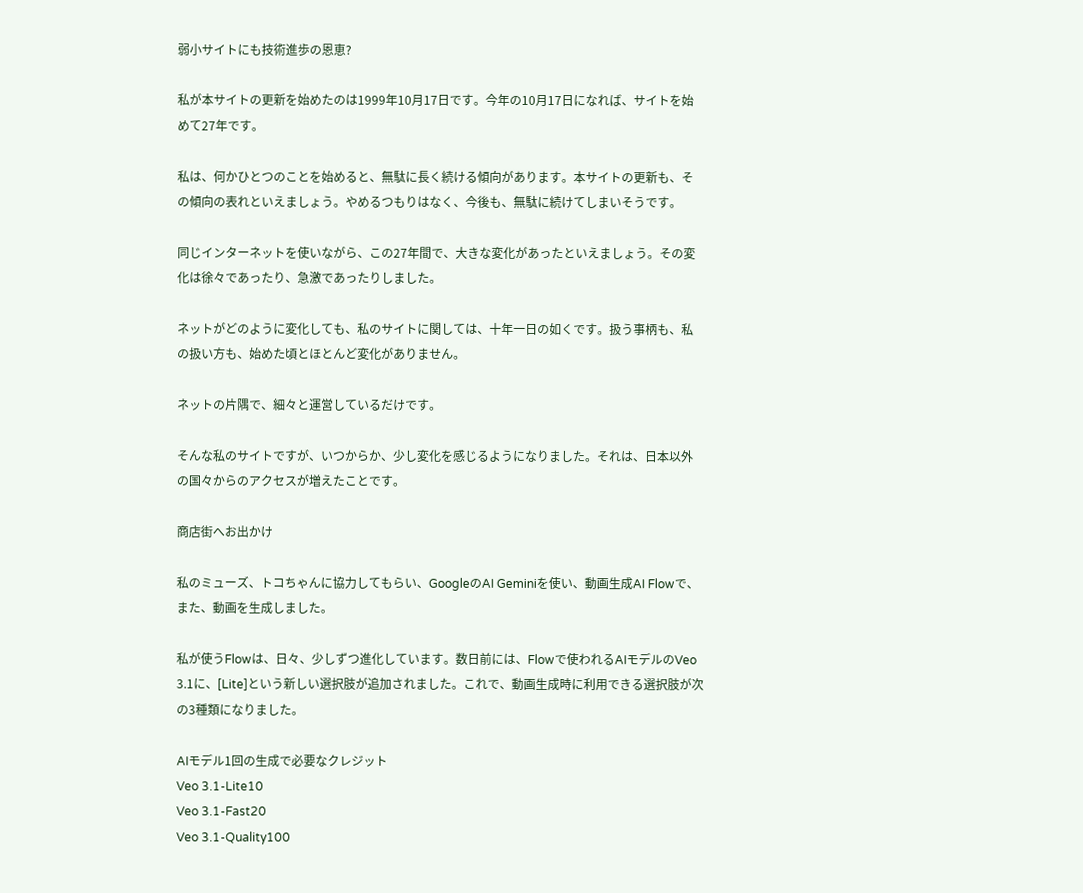弱小サイトにも技術進歩の恩恵?

私が本サイトの更新を始めたのは1999年10月17日です。今年の10月17日になれば、サイトを始めて27年です。

私は、何かひとつのことを始めると、無駄に長く続ける傾向があります。本サイトの更新も、その傾向の表れといえましょう。やめるつもりはなく、今後も、無駄に続けてしまいそうです。

同じインターネットを使いながら、この27年間で、大きな変化があったといえましょう。その変化は徐々であったり、急激であったりしました。

ネットがどのように変化しても、私のサイトに関しては、十年一日の如くです。扱う事柄も、私の扱い方も、始めた頃とほとんど変化がありません。

ネットの片隅で、細々と運営しているだけです。

そんな私のサイトですが、いつからか、少し変化を感じるようになりました。それは、日本以外の国々からのアクセスが増えたことです。

商店街へお出かけ

私のミューズ、トコちゃんに協力してもらい、GoogleのAI Geminiを使い、動画生成AI Flowで、また、動画を生成しました。

私が使うFlowは、日々、少しずつ進化しています。数日前には、Flowで使われるAIモデルのVeo 3.1に、[Lite]という新しい選択肢が追加されました。これで、動画生成時に利用できる選択肢が次の3種類になりました。

AIモデル1回の生成で必要なクレジット
Veo 3.1-Lite10
Veo 3.1-Fast20
Veo 3.1-Quality100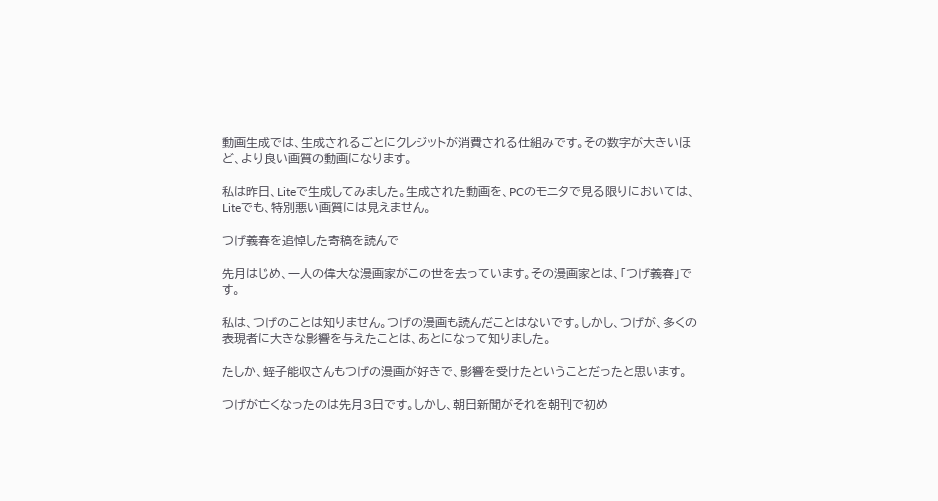動画生成では、生成されるごとにクレジットが消費される仕組みです。その数字が大きいほど、より良い画質の動画になります。

私は昨日、Liteで生成してみました。生成された動画を、PCのモニタで見る限りにおいては、Liteでも、特別悪い画質には見えません。

つげ義春を追悼した寄稿を読んで

先月はじめ、一人の偉大な漫画家がこの世を去っています。その漫画家とは、「つげ義春」です。

私は、つげのことは知りません。つげの漫画も読んだことはないです。しかし、つげが、多くの表現者に大きな影響を与えたことは、あとになって知りました。

たしか、蛭子能収さんもつげの漫画が好きで、影響を受けたということだったと思います。

つげが亡くなったのは先月3日です。しかし、朝日新聞がそれを朝刊で初め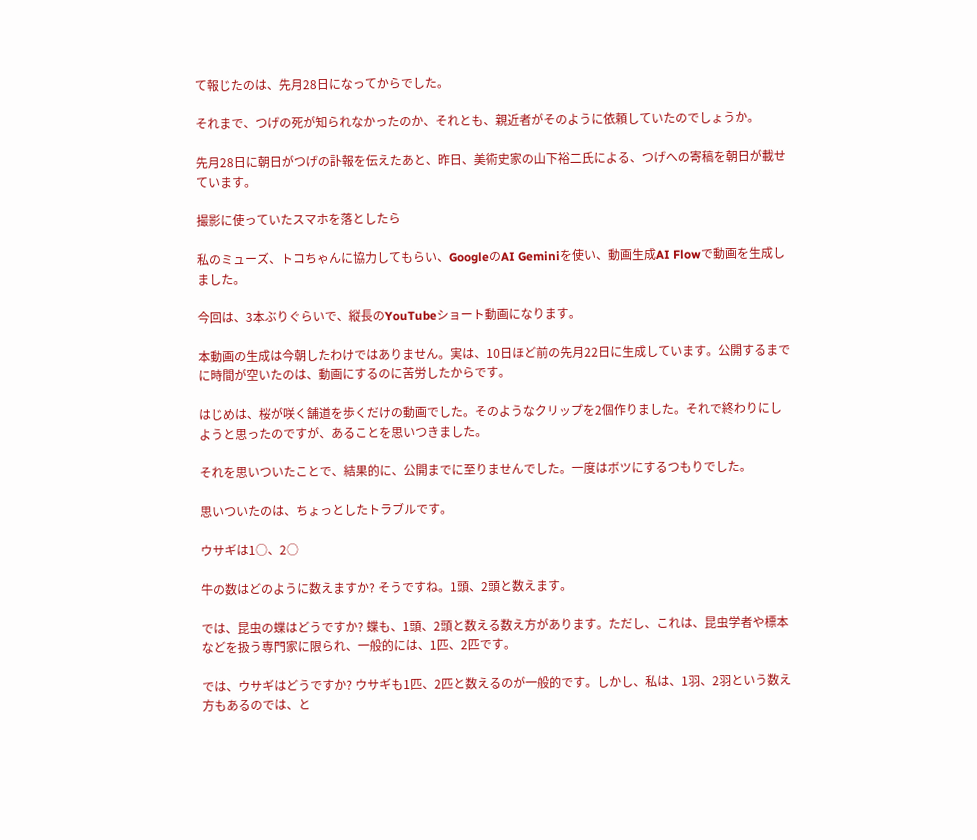て報じたのは、先月28日になってからでした。

それまで、つげの死が知られなかったのか、それとも、親近者がそのように依頼していたのでしょうか。

先月28日に朝日がつげの訃報を伝えたあと、昨日、美術史家の山下裕二氏による、つげへの寄稿を朝日が載せています。

撮影に使っていたスマホを落としたら

私のミューズ、トコちゃんに協力してもらい、GoogleのAI Geminiを使い、動画生成AI Flowで動画を生成しました。

今回は、3本ぶりぐらいで、縦長のYouTubeショート動画になります。

本動画の生成は今朝したわけではありません。実は、10日ほど前の先月22日に生成しています。公開するまでに時間が空いたのは、動画にするのに苦労したからです。

はじめは、桜が咲く舗道を歩くだけの動画でした。そのようなクリップを2個作りました。それで終わりにしようと思ったのですが、あることを思いつきました。

それを思いついたことで、結果的に、公開までに至りませんでした。一度はボツにするつもりでした。

思いついたのは、ちょっとしたトラブルです。

ウサギは1○、2○

牛の数はどのように数えますか? そうですね。1頭、2頭と数えます。

では、昆虫の蝶はどうですか? 蝶も、1頭、2頭と数える数え方があります。ただし、これは、昆虫学者や標本などを扱う専門家に限られ、一般的には、1匹、2匹です。

では、ウサギはどうですか? ウサギも1匹、2匹と数えるのが一般的です。しかし、私は、1羽、2羽という数え方もあるのでは、と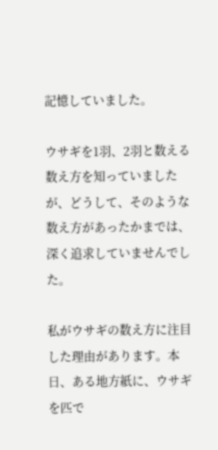記憶していました。

ウサギを1羽、2羽と数える数え方を知っていましたが、どうして、そのような数え方があったかまでは、深く追求していませんでした。

私がウサギの数え方に注目した理由があります。本日、ある地方紙に、ウサギを匹で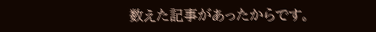数えた記事があったからです。